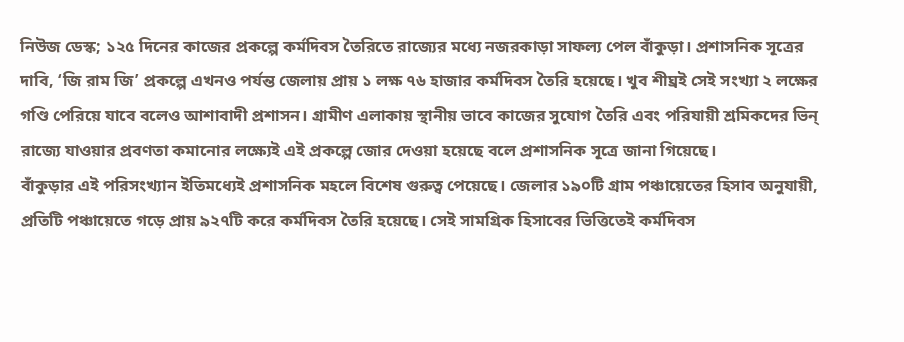নিউজ ডেস্ক; ১২৫ দিনের কাজের প্রকল্পে কর্মদিবস তৈরিতে রাজ্যের মধ্যে নজরকাড়া সাফল্য পেল বাঁকুড়া। প্রশাসনিক সূত্রের দাবি, ‘জি রাম জি’ প্রকল্পে এখনও পর্যন্ত জেলায় প্রায় ১ লক্ষ ৭৬ হাজার কর্মদিবস তৈরি হয়েছে। খুব শীঘ্রই সেই সংখ্যা ২ লক্ষের গণ্ডি পেরিয়ে যাবে বলেও আশাবাদী প্রশাসন। গ্রামীণ এলাকায় স্থানীয় ভাবে কাজের সুযোগ তৈরি এবং পরিযায়ী শ্রমিকদের ভিন্ রাজ্যে যাওয়ার প্রবণতা কমানোর লক্ষ্যেই এই প্রকল্পে জোর দেওয়া হয়েছে বলে প্রশাসনিক সূত্রে জানা গিয়েছে।
বাঁকুড়ার এই পরিসংখ্যান ইতিমধ্যেই প্রশাসনিক মহলে বিশেষ গুরুত্ব পেয়েছে। জেলার ১৯০টি গ্রাম পঞ্চায়েতের হিসাব অনুযায়ী, প্রতিটি পঞ্চায়েতে গড়ে প্রায় ৯২৭টি করে কর্মদিবস তৈরি হয়েছে। সেই সামগ্রিক হিসাবের ভিত্তিতেই কর্মদিবস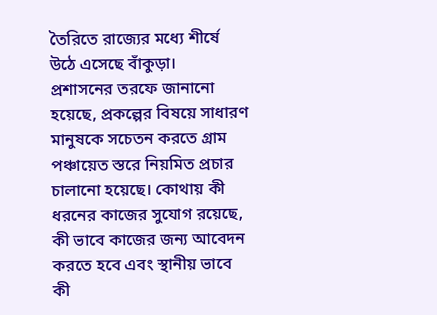তৈরিতে রাজ্যের মধ্যে শীর্ষে উঠে এসেছে বাঁকুড়া।
প্রশাসনের তরফে জানানো হয়েছে, প্রকল্পের বিষয়ে সাধারণ মানুষকে সচেতন করতে গ্রাম পঞ্চায়েত স্তরে নিয়মিত প্রচার চালানো হয়েছে। কোথায় কী ধরনের কাজের সুযোগ রয়েছে, কী ভাবে কাজের জন্য আবেদন করতে হবে এবং স্থানীয় ভাবে কী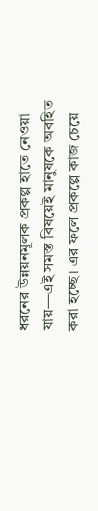ধরনের উন্নয়নমূলক প্রকল্প হাতে নেওয়া যায়—এই সমস্ত বিষয়েই মানুষকে অবহিত করা হচ্ছে। এর ফলে প্রকল্পে কাজ চেয়ে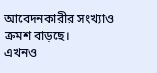আবেদনকারীর সংখ্যাও ক্রমশ বাড়ছে।
এখনও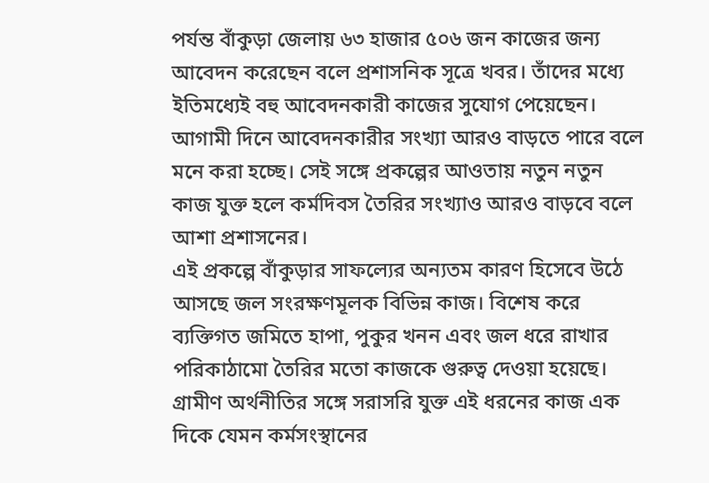পর্যন্ত বাঁকুড়া জেলায় ৬৩ হাজার ৫০৬ জন কাজের জন্য আবেদন করেছেন বলে প্রশাসনিক সূত্রে খবর। তাঁদের মধ্যে ইতিমধ্যেই বহু আবেদনকারী কাজের সুযোগ পেয়েছেন। আগামী দিনে আবেদনকারীর সংখ্যা আরও বাড়তে পারে বলে মনে করা হচ্ছে। সেই সঙ্গে প্রকল্পের আওতায় নতুন নতুন কাজ যুক্ত হলে কর্মদিবস তৈরির সংখ্যাও আরও বাড়বে বলে আশা প্রশাসনের।
এই প্রকল্পে বাঁকুড়ার সাফল্যের অন্যতম কারণ হিসেবে উঠে আসছে জল সংরক্ষণমূলক বিভিন্ন কাজ। বিশেষ করে ব্যক্তিগত জমিতে হাপা, পুকুর খনন এবং জল ধরে রাখার পরিকাঠামো তৈরির মতো কাজকে গুরুত্ব দেওয়া হয়েছে। গ্রামীণ অর্থনীতির সঙ্গে সরাসরি যুক্ত এই ধরনের কাজ এক দিকে যেমন কর্মসংস্থানের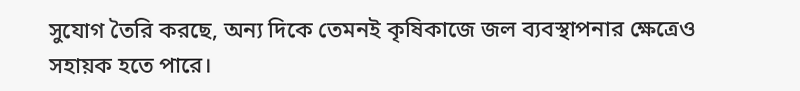সুযোগ তৈরি করছে, অন্য দিকে তেমনই কৃষিকাজে জল ব্যবস্থাপনার ক্ষেত্রেও সহায়ক হতে পারে।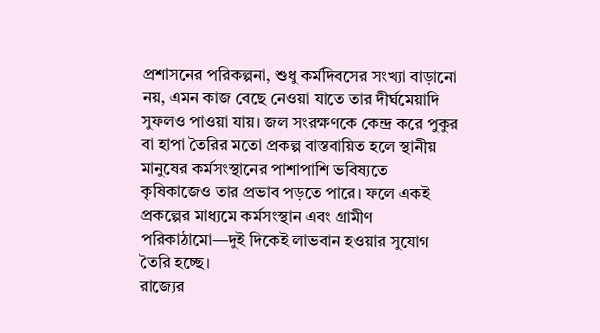প্রশাসনের পরিকল্পনা, শুধু কর্মদিবসের সংখ্যা বাড়ানো নয়, এমন কাজ বেছে নেওয়া যাতে তার দীর্ঘমেয়াদি সুফলও পাওয়া যায়। জল সংরক্ষণকে কেন্দ্র করে পুকুর বা হাপা তৈরির মতো প্রকল্প বাস্তবায়িত হলে স্থানীয় মানুষের কর্মসংস্থানের পাশাপাশি ভবিষ্যতে কৃষিকাজেও তার প্রভাব পড়তে পারে। ফলে একই প্রকল্পের মাধ্যমে কর্মসংস্থান এবং গ্রামীণ পরিকাঠামো—দুই দিকেই লাভবান হওয়ার সুযোগ তৈরি হচ্ছে।
রাজ্যের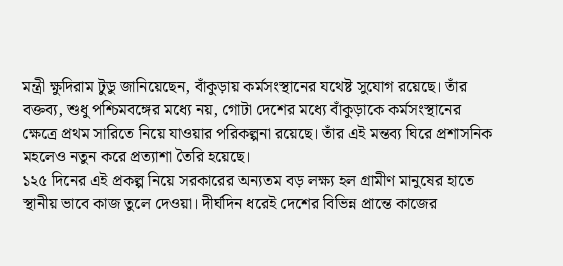মন্ত্রী ক্ষুদিরাম টুডু জানিয়েছেন, বাঁকুড়ায় কর্মসংস্থানের যথেষ্ট সুযোগ রয়েছে। তাঁর বক্তব্য, শুধু পশ্চিমবঙ্গের মধ্যে নয়, গোটা দেশের মধ্যে বাঁকুড়াকে কর্মসংস্থানের ক্ষেত্রে প্রথম সারিতে নিয়ে যাওয়ার পরিকল্পনা রয়েছে। তাঁর এই মন্তব্য ঘিরে প্রশাসনিক মহলেও নতুন করে প্রত্যাশা তৈরি হয়েছে।
১২৫ দিনের এই প্রকল্প নিয়ে সরকারের অন্যতম বড় লক্ষ্য হল গ্রামীণ মানুষের হাতে স্থানীয় ভাবে কাজ তুলে দেওয়া। দীর্ঘদিন ধরেই দেশের বিভিন্ন প্রান্তে কাজের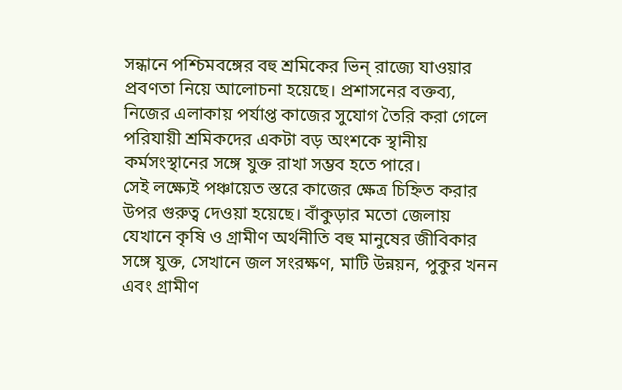সন্ধানে পশ্চিমবঙ্গের বহু শ্রমিকের ভিন্ রাজ্যে যাওয়ার প্রবণতা নিয়ে আলোচনা হয়েছে। প্রশাসনের বক্তব্য, নিজের এলাকায় পর্যাপ্ত কাজের সুযোগ তৈরি করা গেলে পরিযায়ী শ্রমিকদের একটা বড় অংশকে স্থানীয় কর্মসংস্থানের সঙ্গে যুক্ত রাখা সম্ভব হতে পারে।
সেই লক্ষ্যেই পঞ্চায়েত স্তরে কাজের ক্ষেত্র চিহ্নিত করার উপর গুরুত্ব দেওয়া হয়েছে। বাঁকুড়ার মতো জেলায় যেখানে কৃষি ও গ্রামীণ অর্থনীতি বহু মানুষের জীবিকার সঙ্গে যুক্ত, সেখানে জল সংরক্ষণ, মাটি উন্নয়ন, পুকুর খনন এবং গ্রামীণ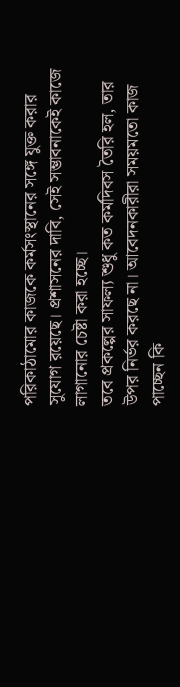পরিকাঠামোর কাজকে কর্মসংস্থানের সঙ্গে যুক্ত করার সুযোগ রয়েছে। প্রশাসনের দাবি, সেই সম্ভাবনাকেই কাজে লাগানোর চেষ্টা করা হচ্ছে।
তবে প্রকল্পের সাফল্য শুধু কত কর্মদিবস তৈরি হল, তার উপর নির্ভর করছে না। আবেদনকারীরা সময়মতো কাজ পাচ্ছেন কি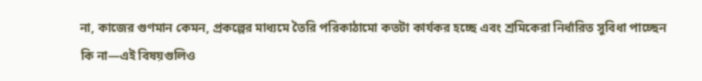না, কাজের গুণমান কেমন, প্রকল্পের মাধ্যমে তৈরি পরিকাঠামো কতটা কার্যকর হচ্ছে এবং শ্রমিকেরা নির্ধারিত সুবিধা পাচ্ছেন কি না—এই বিষয়গুলিও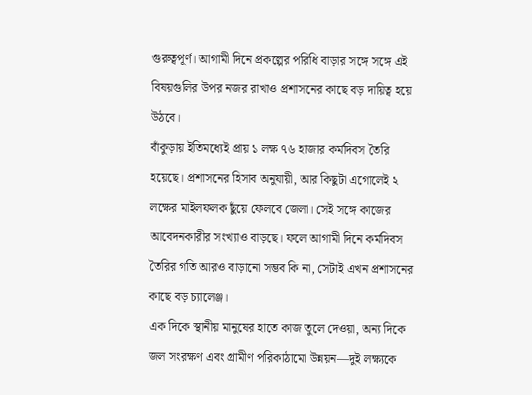গুরুত্বপূর্ণ। আগামী দিনে প্রকল্পের পরিধি বাড়ার সঙ্গে সঙ্গে এই বিষয়গুলির উপর নজর রাখাও প্রশাসনের কাছে বড় দায়িত্ব হয়ে উঠবে।
বাঁকুড়ায় ইতিমধ্যেই প্রায় ১ লক্ষ ৭৬ হাজার কর্মদিবস তৈরি হয়েছে। প্রশাসনের হিসাব অনুযায়ী, আর কিছুটা এগোলেই ২ লক্ষের মাইলফলক ছুঁয়ে ফেলবে জেলা। সেই সঙ্গে কাজের আবেদনকারীর সংখ্যাও বাড়ছে। ফলে আগামী দিনে কর্মদিবস তৈরির গতি আরও বাড়ানো সম্ভব কি না, সেটাই এখন প্রশাসনের কাছে বড় চ্যালেঞ্জ।
এক দিকে স্থানীয় মানুষের হাতে কাজ তুলে দেওয়া, অন্য দিকে জল সংরক্ষণ এবং গ্রামীণ পরিকাঠামো উন্নয়ন—দুই লক্ষ্যকে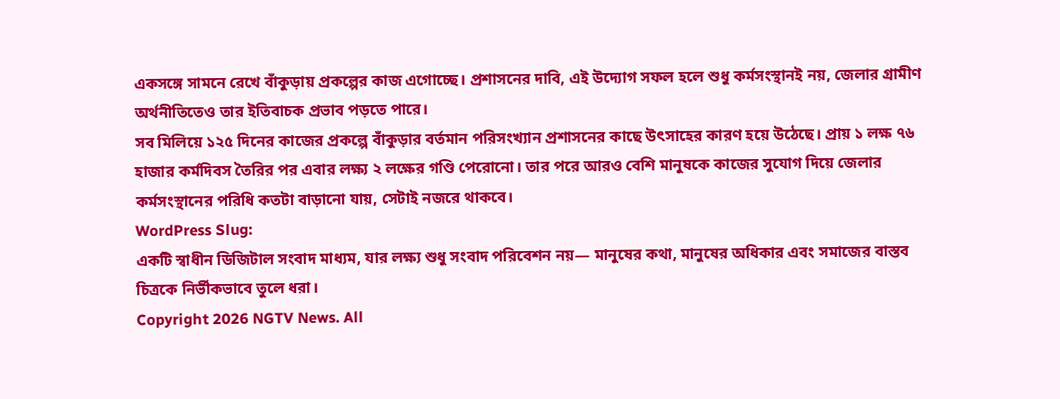একসঙ্গে সামনে রেখে বাঁকুড়ায় প্রকল্পের কাজ এগোচ্ছে। প্রশাসনের দাবি, এই উদ্যোগ সফল হলে শুধু কর্মসংস্থানই নয়, জেলার গ্রামীণ অর্থনীতিতেও তার ইতিবাচক প্রভাব পড়তে পারে।
সব মিলিয়ে ১২৫ দিনের কাজের প্রকল্পে বাঁকুড়ার বর্তমান পরিসংখ্যান প্রশাসনের কাছে উৎসাহের কারণ হয়ে উঠেছে। প্রায় ১ লক্ষ ৭৬ হাজার কর্মদিবস তৈরির পর এবার লক্ষ্য ২ লক্ষের গণ্ডি পেরোনো। তার পরে আরও বেশি মানুষকে কাজের সুযোগ দিয়ে জেলার কর্মসংস্থানের পরিধি কতটা বাড়ানো যায়, সেটাই নজরে থাকবে।
WordPress Slug:
একটি স্বাধীন ডিজিটাল সংবাদ মাধ্যম, যার লক্ষ্য শুধু সংবাদ পরিবেশন নয়— মানুষের কথা, মানুষের অধিকার এবং সমাজের বাস্তব চিত্রকে নির্ভীকভাবে তুলে ধরা।
Copyright 2026 NGTV News. All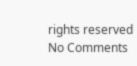rights reserved
No Comments